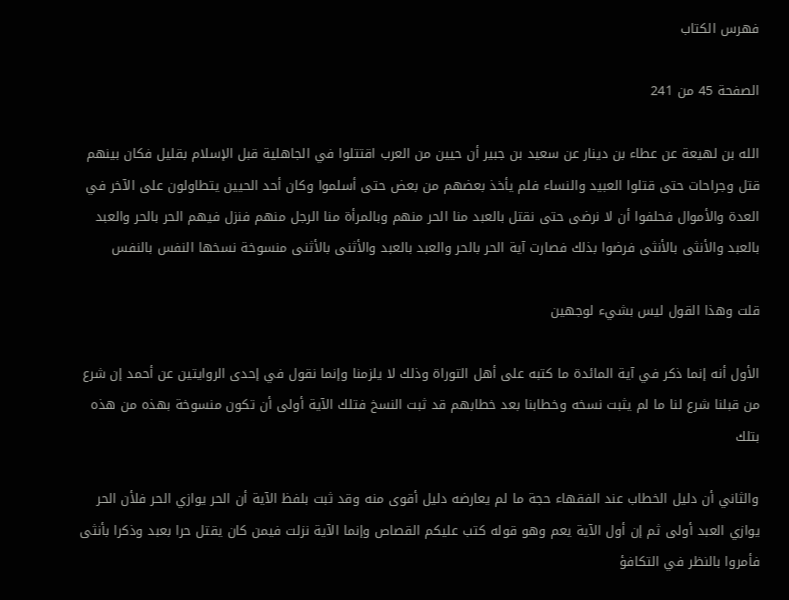فهرس الكتاب

الصفحة 45 من 241

الله بن لهيعة عن عطاء بن دينار عن سعيد بن جبير أن حيين من العرب اقتتلوا في الجاهلية قبل الإسلام بقليل فكان بينهم قتل وجراحات حتى قتلوا العبيد والنساء فلم يأخذ بعضهم من بعض حتى أسلموا وكان أحد الحيين يتطاولون على الآخر في العدة والأموال فحلفوا أن لا نرضى حتى نقتل بالعبد منا الحر منهم وبالمرأة منا الرجل منهم فنزل فيهم الحر بالحر والعبد بالعبد والأنثى بالأنثى فرضوا بذلك فصارت آية الحر بالحر والعبد بالعبد والأثنى بالأثنى منسوخة نسخها النفس بالنفس

قلت وهذا القول ليس بشيء لوجهين

الأول أنه إنما ذكر في آية المائدة ما كتبه على أهل التوراة وذلك لا يلزمنا وإنما نقول في إحدى الروايتين عن أحمد إن شرع من قبلنا شرع لنا ما لم يثبت نسخه وخطابنا بعد خطابهم قد ثبت النسخ فتلك الآية أولى أن تكون منسوخة بهذه من هذه بتلك

والثاني أن دليل الخطاب عند الفقهاء حجة ما لم يعارضه دليل أقوى منه وقد ثبت بلفظ الآية أن الحر يوازي الحر فلأن الحر يوازي العبد أولى ثم إن أول الآية يعم وهو قوله كتب عليكم القصاص وإنما الآية نزلت فيمن كان يقتل حرا بعبد وذكرا بأنثى فأمروا بالنظر في التكافؤ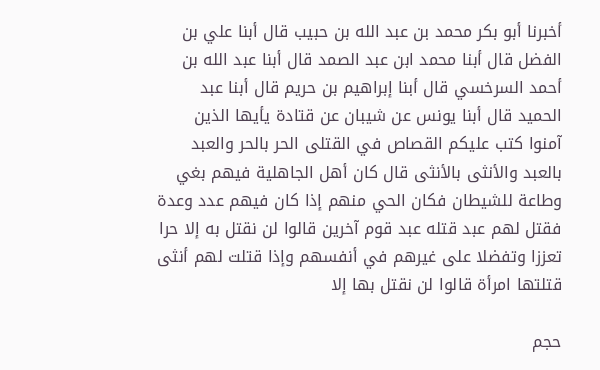أخبرنا أبو بكر محمد بن عبد الله بن حبيب قال أبنا علي بن الفضل قال أبنا محمد ابن عبد الصمد قال أبنا عبد الله بن أحمد السرخسي قال أبنا إبراهيم بن حريم قال أبنا عبد الحميد قال أبنا يونس عن شيبان عن قتادة يأيها الذين آمنوا كتب عليكم القصاص في القتلى الحر بالحر والعبد بالعبد والأنثى بالأنثى قال كان أهل الجاهلية فيهم بغي وطاعة للشيطان فكان الحي منهم إذا كان فيهم عدد وعدة فقتل لهم عبد قتله عبد قوم آخرين قالوا لن نقتل به إلا حرا تعززا وتفضلا على غيرهم في أنفسهم وإذا قتلت لهم أنثى قتلتها امرأة قالوا لن نقتل بها إلا

حجم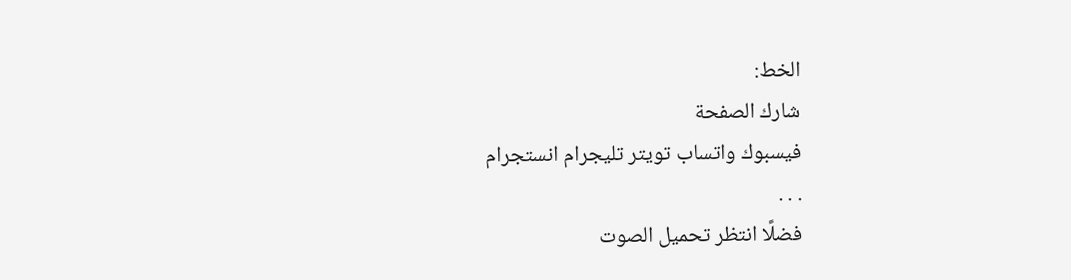الخط:
شارك الصفحة
فيسبوك واتساب تويتر تليجرام انستجرام
. . .
فضلًا انتظر تحميل الصوت